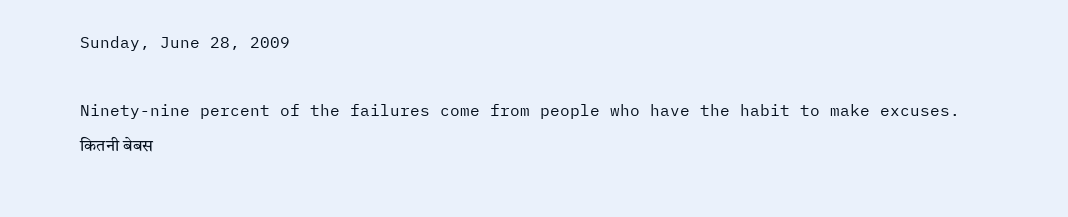Sunday, June 28, 2009

Ninety-nine percent of the failures come from people who have the habit to make excuses.
कितनी बेबस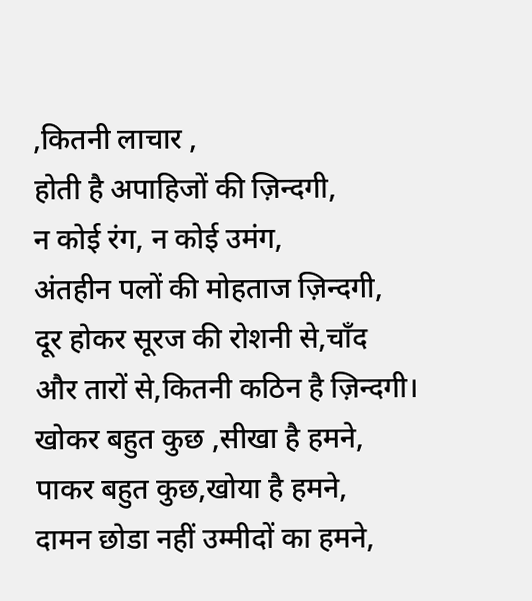,कितनी लाचार ,
होती है अपाहिजों की ज़िन्दगी,
न कोई रंग, न कोई उमंग,
अंतहीन पलों की मोहताज ज़िन्दगी,
दूर होकर सूरज की रोशनी से,चाँद
और तारों से,कितनी कठिन है ज़िन्दगी।
खोकर बहुत कुछ ,सीखा है हमने,
पाकर बहुत कुछ,खोया है हमने,
दामन छोडा नहीं उम्मीदों का हमने,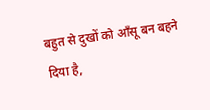बहुत से दुखों को आँसू बन बहने दिया है,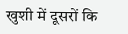खुशी में दूसरों कि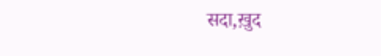सदा,ख़ुद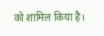को शामिल किया है।